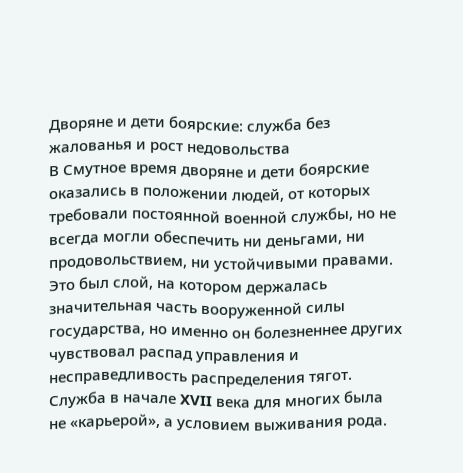Дворяне и дети боярские: служба без жалованья и рост недовольства
В Смутное время дворяне и дети боярские оказались в положении людей, от которых требовали постоянной военной службы, но не всегда могли обеспечить ни деньгами, ни продовольствием, ни устойчивыми правами. Это был слой, на котором держалась значительная часть вооруженной силы государства, но именно он болезненнее других чувствовал распад управления и несправедливость распределения тягот.
Служба в начале XVII века для многих была не «карьерой», а условием выживания рода.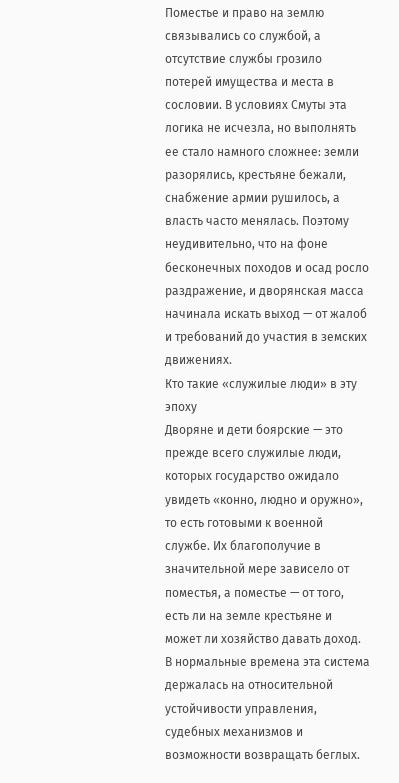Поместье и право на землю связывались со службой, а отсутствие службы грозило потерей имущества и места в сословии. В условиях Смуты эта логика не исчезла, но выполнять ее стало намного сложнее: земли разорялись, крестьяне бежали, снабжение армии рушилось, а власть часто менялась. Поэтому неудивительно, что на фоне бесконечных походов и осад росло раздражение, и дворянская масса начинала искать выход — от жалоб и требований до участия в земских движениях.
Кто такие «служилые люди» в эту эпоху
Дворяне и дети боярские — это прежде всего служилые люди, которых государство ожидало увидеть «конно, людно и оружно», то есть готовыми к военной службе. Их благополучие в значительной мере зависело от поместья, а поместье — от того, есть ли на земле крестьяне и может ли хозяйство давать доход. В нормальные времена эта система держалась на относительной устойчивости управления, судебных механизмов и возможности возвращать беглых.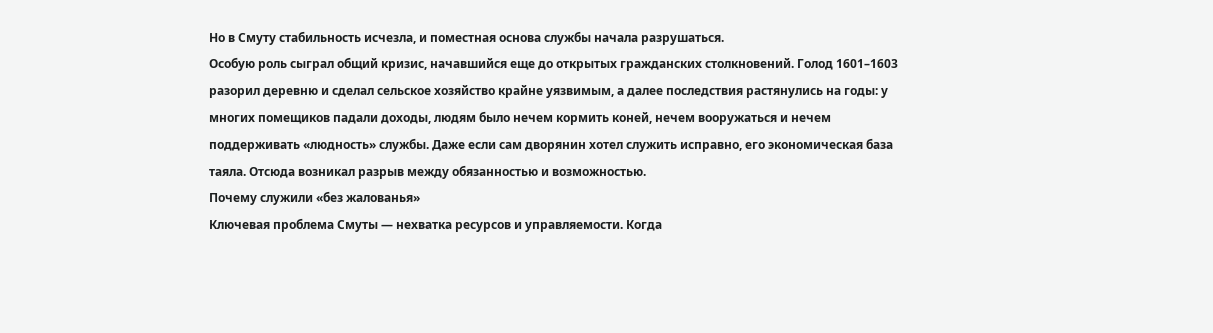Но в Смуту стабильность исчезла, и поместная основа службы начала разрушаться.
Особую роль сыграл общий кризис, начавшийся еще до открытых гражданских столкновений. Голод 1601–1603 разорил деревню и сделал сельское хозяйство крайне уязвимым, а далее последствия растянулись на годы: у многих помещиков падали доходы, людям было нечем кормить коней, нечем вооружаться и нечем поддерживать «людность» службы. Даже если сам дворянин хотел служить исправно, его экономическая база таяла. Отсюда возникал разрыв между обязанностью и возможностью.
Почему служили «без жалованья»
Ключевая проблема Смуты — нехватка ресурсов и управляемости. Когда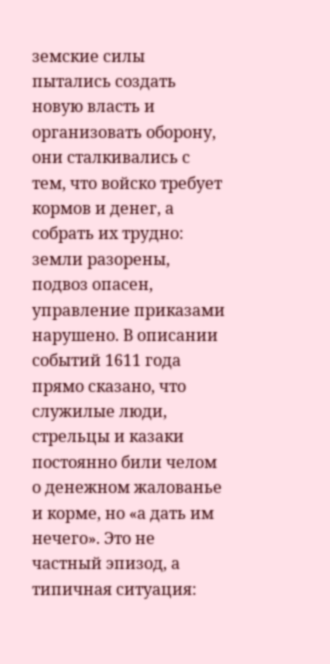земские силы пытались создать новую власть и организовать оборону, они сталкивались с тем, что войско требует кормов и денег, а собрать их трудно: земли разорены, подвоз опасен, управление приказами нарушено. В описании событий 1611 года прямо сказано, что служилые люди, стрельцы и казаки постоянно били челом о денежном жалованье и корме, но «а дать им нечего». Это не частный эпизод, а типичная ситуация: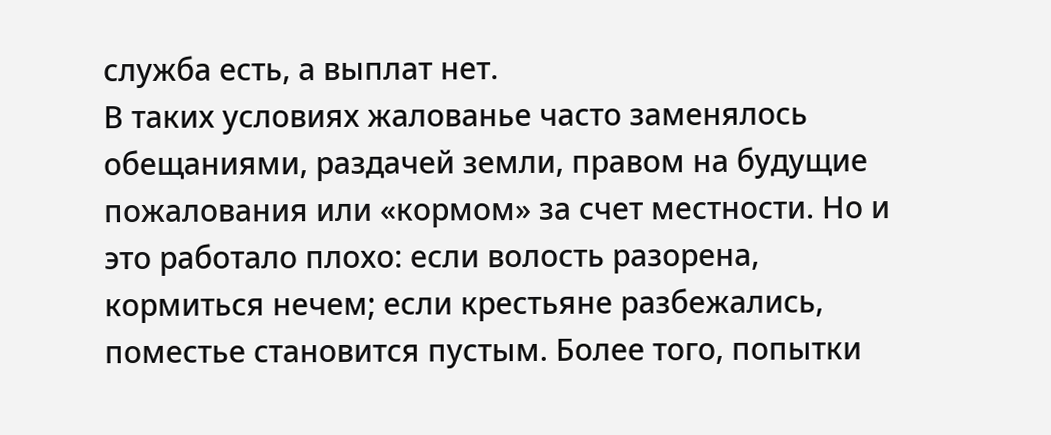служба есть, а выплат нет.
В таких условиях жалованье часто заменялось обещаниями, раздачей земли, правом на будущие пожалования или «кормом» за счет местности. Но и это работало плохо: если волость разорена, кормиться нечем; если крестьяне разбежались, поместье становится пустым. Более того, попытки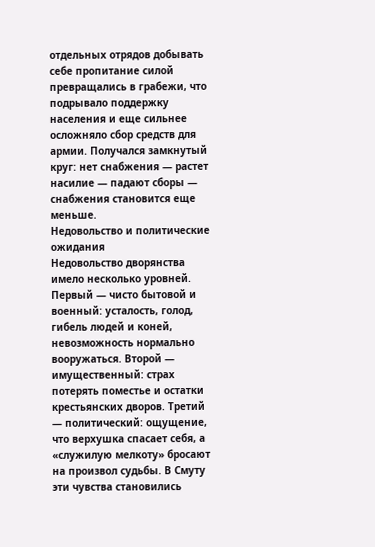отдельных отрядов добывать себе пропитание силой превращались в грабежи, что подрывало поддержку населения и еще сильнее осложняло сбор средств для армии. Получался замкнутый круг: нет снабжения — растет насилие — падают сборы — снабжения становится еще меньше.
Недовольство и политические ожидания
Недовольство дворянства имело несколько уровней. Первый — чисто бытовой и военный: усталость, голод, гибель людей и коней, невозможность нормально вооружаться. Второй — имущественный: страх потерять поместье и остатки крестьянских дворов. Третий — политический: ощущение, что верхушка спасает себя, а «служилую мелкоту» бросают на произвол судьбы. В Смуту эти чувства становились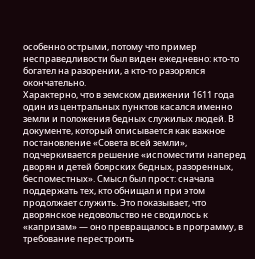особенно острыми, потому что пример несправедливости был виден ежедневно: кто-то богател на разорении, а кто-то разорялся окончательно.
Характерно, что в земском движении 1611 года один из центральных пунктов касался именно земли и положения бедных служилых людей. В документе, который описывается как важное постановление «Совета всей земли», подчеркивается решение «испоместити наперед дворян и детей боярских бедных, разоренных, беспоместных». Смысл был прост: сначала поддержать тех, кто обнищал и при этом продолжает служить. Это показывает, что дворянское недовольство не сводилось к «капризам» — оно превращалось в программу, в требование перестроить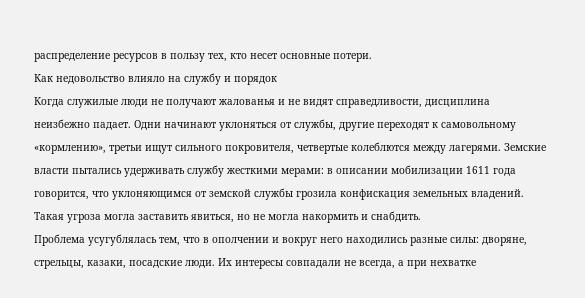распределение ресурсов в пользу тех, кто несет основные потери.
Как недовольство влияло на службу и порядок
Когда служилые люди не получают жалованья и не видят справедливости, дисциплина неизбежно падает. Одни начинают уклоняться от службы, другие переходят к самовольному «кормлению», третьи ищут сильного покровителя, четвертые колеблются между лагерями. Земские власти пытались удерживать службу жесткими мерами: в описании мобилизации 1611 года говорится, что уклоняющимся от земской службы грозила конфискация земельных владений. Такая угроза могла заставить явиться, но не могла накормить и снабдить.
Проблема усугублялась тем, что в ополчении и вокруг него находились разные силы: дворяне, стрельцы, казаки, посадские люди. Их интересы совпадали не всегда, а при нехватке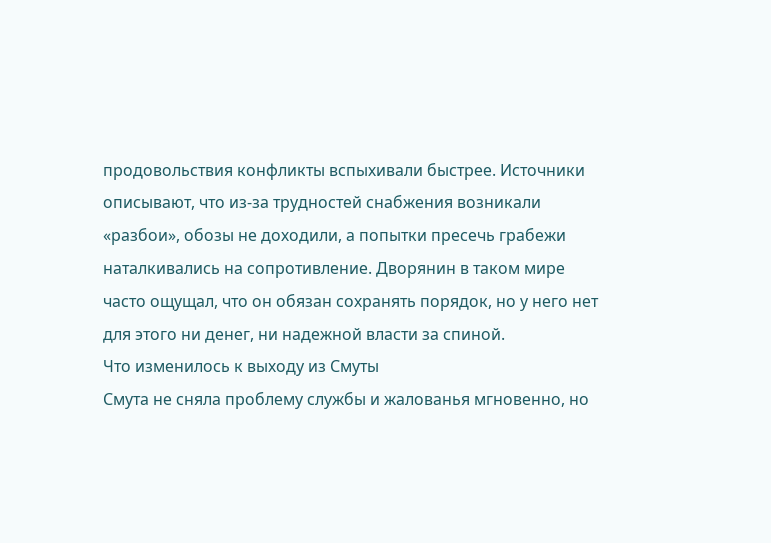продовольствия конфликты вспыхивали быстрее. Источники описывают, что из-за трудностей снабжения возникали «разбои», обозы не доходили, а попытки пресечь грабежи наталкивались на сопротивление. Дворянин в таком мире часто ощущал, что он обязан сохранять порядок, но у него нет для этого ни денег, ни надежной власти за спиной.
Что изменилось к выходу из Смуты
Смута не сняла проблему службы и жалованья мгновенно, но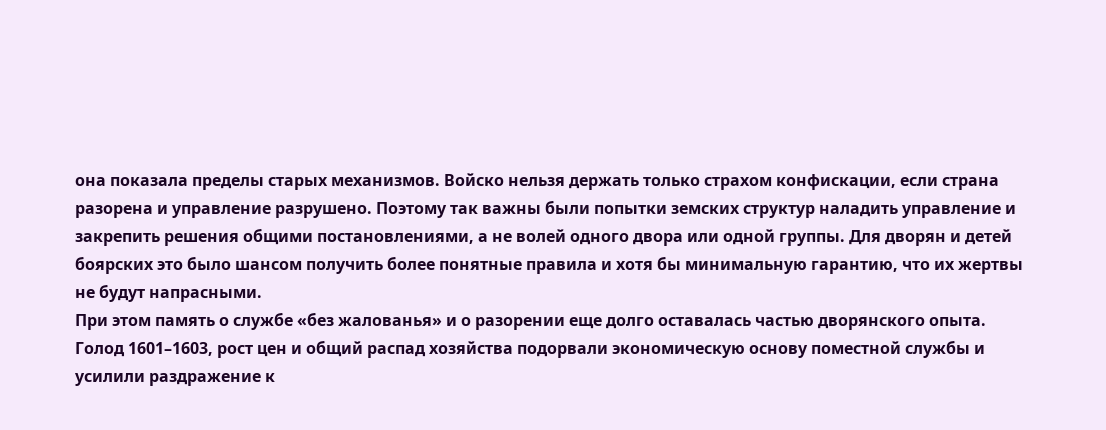она показала пределы старых механизмов. Войско нельзя держать только страхом конфискации, если страна разорена и управление разрушено. Поэтому так важны были попытки земских структур наладить управление и закрепить решения общими постановлениями, а не волей одного двора или одной группы. Для дворян и детей боярских это было шансом получить более понятные правила и хотя бы минимальную гарантию, что их жертвы не будут напрасными.
При этом память о службе «без жалованья» и о разорении еще долго оставалась частью дворянского опыта. Голод 1601–1603, рост цен и общий распад хозяйства подорвали экономическую основу поместной службы и усилили раздражение к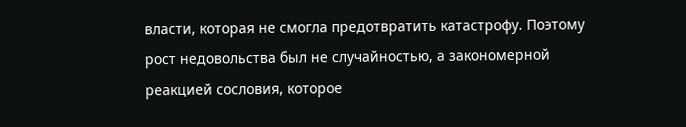власти, которая не смогла предотвратить катастрофу. Поэтому рост недовольства был не случайностью, а закономерной реакцией сословия, которое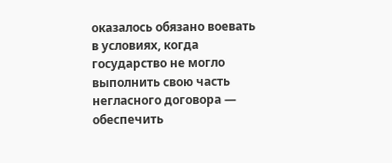оказалось обязано воевать в условиях, когда государство не могло выполнить свою часть негласного договора — обеспечить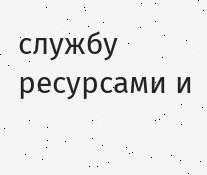службу ресурсами и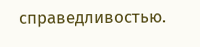справедливостью.